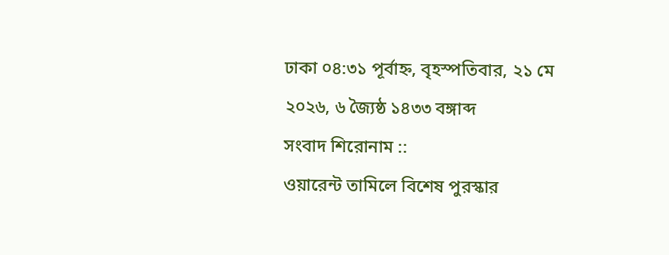ঢাকা ০৪:৩১ পূর্বাহ্ন, বৃহস্পতিবার, ২১ মে ২০২৬, ৬ জ্যৈষ্ঠ ১৪৩৩ বঙ্গাব্দ
সংবাদ শিরোনাম ::
ওয়ারেন্ট তামিলে বিশেষ পুরস্কার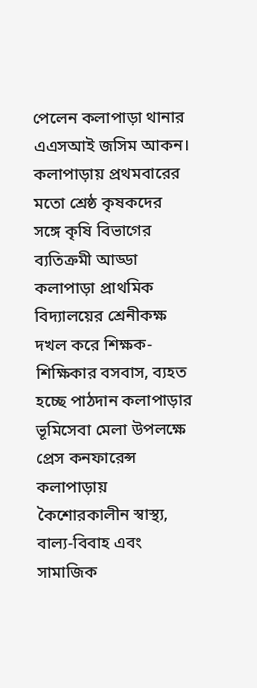পেলেন কলাপাড়া থানার এএসআই জসিম আকন। কলাপাড়ায় প্রথমবারের মতো শ্রেষ্ঠ কৃষকদের সঙ্গে কৃষি বিভাগের ব্যতিক্রমী আড্ডা কলাপাড়া প্রাথমিক বিদ্যালয়ের শ্রেনীকক্ষ দখল করে শিক্ষক-শিক্ষিকার বসবাস, ব্যহত হচ্ছে পাঠদান কলাপাড়ার ভূমিসেবা মেলা উপলক্ষে প্রেস কনফারেন্স কলাপাড়ায় কৈশোরকালীন স্বাস্থ্য, বাল্য-বিবাহ এবং সামাজিক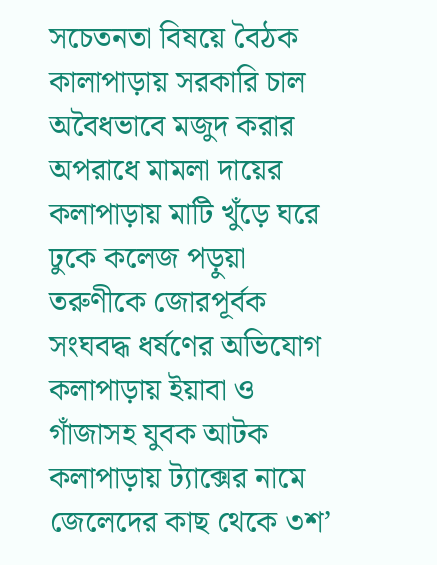সচেতনতা বিষয়ে বৈঠক কালাপাড়ায় সরকারি চাল অবৈধভাবে মজুদ করার অপরাধে মামলা দায়ের কলাপাড়ায় মাটি খুঁড়ে ঘরে ঢুকে কলেজ পড়ুয়া তরুণীকে জোরপূর্বক সংঘবদ্ধ ধর্ষণের অভিযোগ কলাপাড়ায় ইয়াবা ও গাঁজাসহ যুবক আটক কলাপাড়ায় ট্যাক্সের নামে জেলেদের কাছ থেকে ৩শ’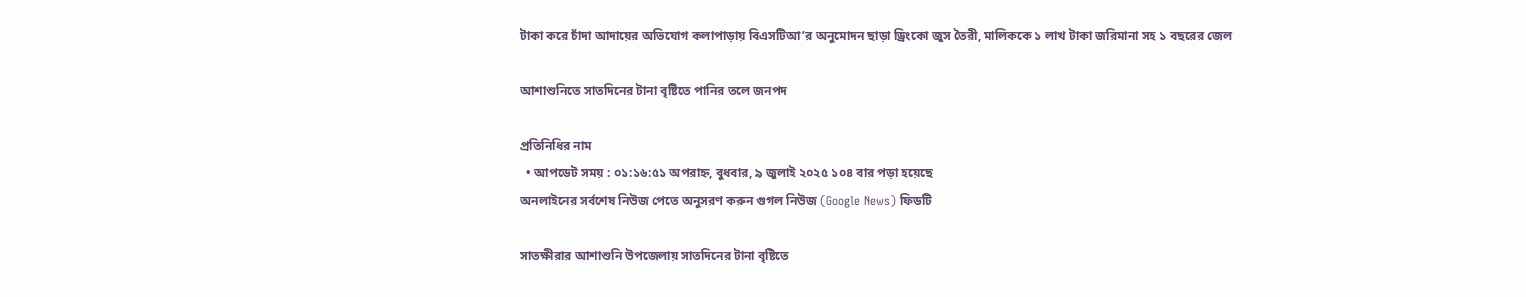টাকা করে চাঁদা আদায়ের অভিযোগ কলাপাড়ায় বিএসটিআ’র অনুমোদন ছাড়া ড্রিংকো জুস তৈরী, মালিককে ১ লাখ টাকা জরিমানা সহ ১ বছরের জেল

আশাশুনিতে সাতদিনের টানা বৃষ্টিতে পানির তলে জনপদ

প্রতিনিধির নাম
  • আপডেট সময় : ০১:১৬:৫১ অপরাহ্ন, বুধবার, ৯ জুলাই ২০২৫ ১০৪ বার পড়া হয়েছে
অনলাইনের সর্বশেষ নিউজ পেতে অনুসরণ করুন গুগল নিউজ (Google News) ফিডটি

সাতক্ষীরার আশাশুনি উপজেলায় সাতদিনের টানা বৃষ্টিতে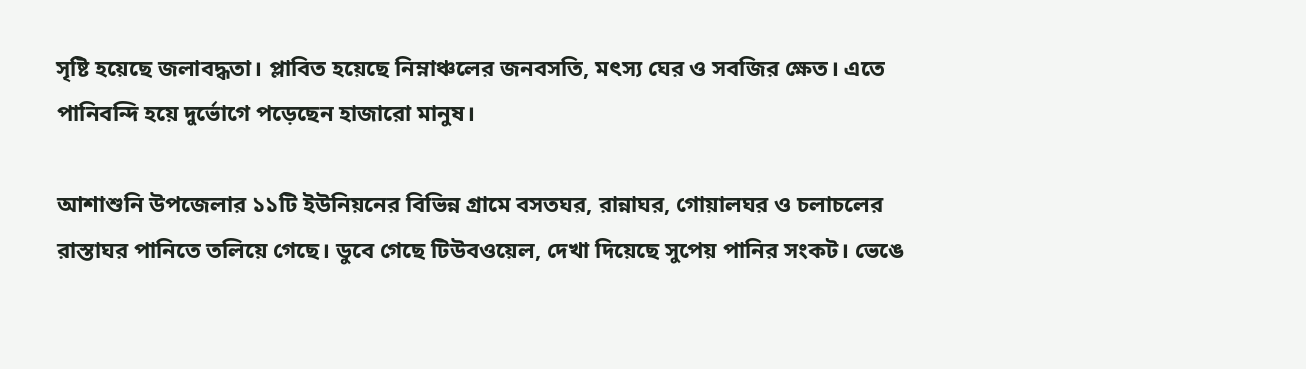সৃষ্টি হয়েছে জলাবদ্ধতা। প্লাবিত হয়েছে নিম্নাঞ্চলের জনবসতি, মৎস্য ঘের ও সবজির ক্ষেত। এতে পানিবন্দি হয়ে দুর্ভোগে পড়েছেন হাজারো মানুষ।

আশাশুনি উপজেলার ১১টি ইউনিয়নের বিভিন্ন গ্রামে বসতঘর, রান্নাঘর, গোয়ালঘর ও চলাচলের রাস্তাঘর পানিতে তলিয়ে গেছে। ডুবে গেছে টিউবওয়েল, দেখা দিয়েছে সুপেয় পানির সংকট। ভেঙে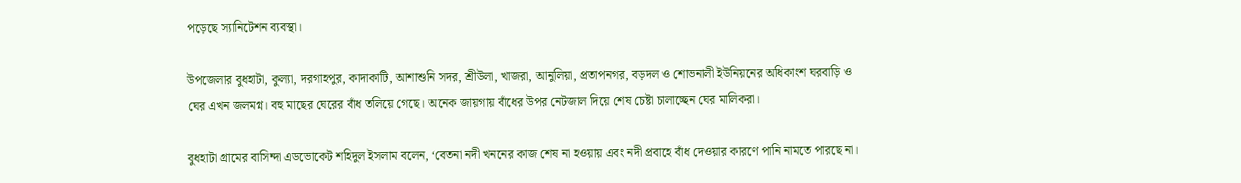পড়েছে স্যানিটেশন ব্যবস্থা।

উপজেলার বুধহাটা, কুল্যা, দরগাহপুর, কাদাকাটি, আশাশুনি সদর, শ্রীউলা, খাজরা, আনুলিয়া, প্রতাপনগর, বড়দল ও শোভনালী ইউনিয়নের অধিকাংশ ঘরবাড়ি ও ঘের এখন জলমগ্ন। বহু মাছের ঘেরের বাঁধ তলিয়ে গেছে। অনেক জায়গায় বাঁধের উপর নেটজাল দিয়ে শেষ চেষ্টা চালাচ্ছেন ঘের মালিকরা।

বুধহাটা গ্রামের বাসিন্দা এডভোকেট শহিদুল ইসলাম বলেন, ‘বেতনা নদী খননের কাজ শেষ না হওয়ায় এবং নদী প্রবাহে বাঁধ দেওয়ার কারণে পানি নামতে পারছে না।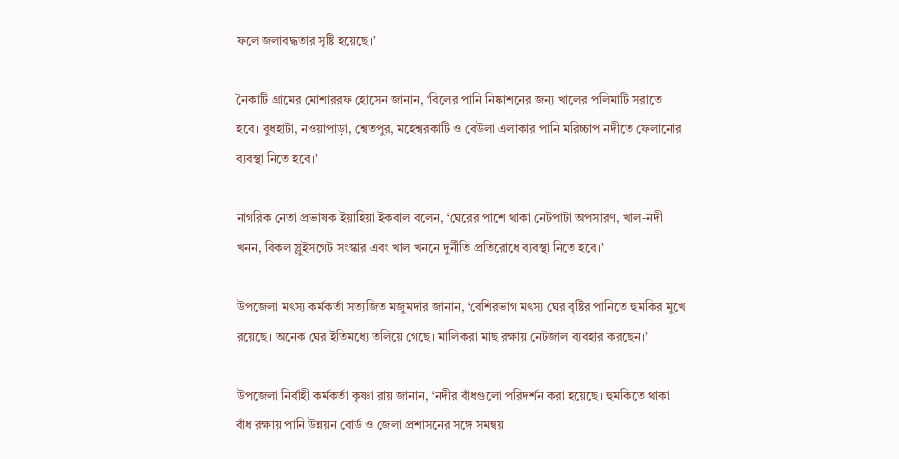ফলে জলাবদ্ধতার সৃষ্টি হয়েছে।’

নৈকাটি গ্রামের মোশাররফ হোসেন জানান, ‘বিলের পানি নিষ্কাশনের জন্য খালের পলিমাটি সরাতে হবে। বুধহাটা, নওয়াপাড়া, শ্বেতপুর, মহেশ্বরকাটি ও বেউলা এলাকার পানি মরিচ্চাপ নদীতে ফেলানোর ব্যবস্থা নিতে হবে।’

নাগরিক নেতা প্রভাষক ইয়াহিয়া ইকবাল বলেন, ‘ঘেরের পাশে থাকা নেটপাটা অপসারণ, খাল-নদী খনন, বিকল স্লুইসগেট সংস্কার এবং খাল খননে দুর্নীতি প্রতিরোধে ব্যবস্থা নিতে হবে।’

উপজেলা মৎস্য কর্মকর্তা সত্যজিত মজুমদার জানান, ‘বেশিরভাগ মৎস্য ঘের বৃষ্টির পানিতে হুমকির মুখে রয়েছে। অনেক ঘের ইতিমধ্যে তলিয়ে গেছে। মালিকরা মাছ রক্ষায় নেটজাল ব্যবহার করছেন।’

উপজেলা নির্বাহী কর্মকর্তা কৃষ্ণা রায় জানান, ‘নদীর বাঁধগুলো পরিদর্শন করা হয়েছে। হুমকিতে থাকা বাঁধ রক্ষায় পানি উন্নয়ন বোর্ড ও জেলা প্রশাসনের সঙ্গে সমন্বয়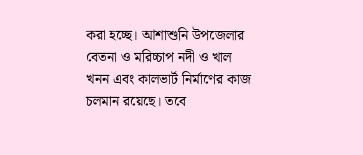করা হচ্ছে। আশাশুনি উপজেলার বেতনা ও মরিচ্চাপ নদী ও খাল খনন এবং কালভার্ট নির্মাণের কাজ চলমান রয়েছে। তবে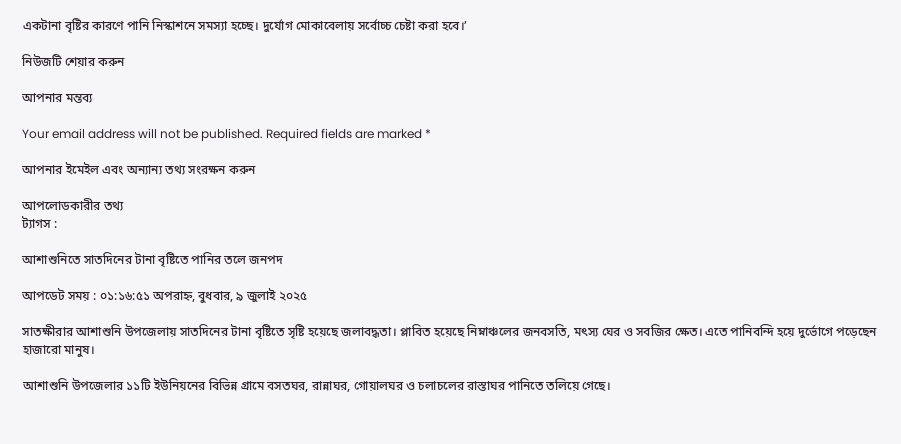একটানা বৃষ্টির কারণে পানি নিস্কাশনে সমস্যা হচ্ছে। দুর্যোগ মোকাবেলায় সর্বোচ্চ চেষ্টা করা হবে।’

নিউজটি শেয়ার করুন

আপনার মন্তব্য

Your email address will not be published. Required fields are marked *

আপনার ইমেইল এবং অন্যান্য তথ্য সংরক্ষন করুন

আপলোডকারীর তথ্য
ট্যাগস :

আশাশুনিতে সাতদিনের টানা বৃষ্টিতে পানির তলে জনপদ

আপডেট সময় : ০১:১৬:৫১ অপরাহ্ন, বুধবার, ৯ জুলাই ২০২৫

সাতক্ষীরার আশাশুনি উপজেলায় সাতদিনের টানা বৃষ্টিতে সৃষ্টি হয়েছে জলাবদ্ধতা। প্লাবিত হয়েছে নিম্নাঞ্চলের জনবসতি, মৎস্য ঘের ও সবজির ক্ষেত। এতে পানিবন্দি হয়ে দুর্ভোগে পড়েছেন হাজারো মানুষ।

আশাশুনি উপজেলার ১১টি ইউনিয়নের বিভিন্ন গ্রামে বসতঘর, রান্নাঘর, গোয়ালঘর ও চলাচলের রাস্তাঘর পানিতে তলিয়ে গেছে।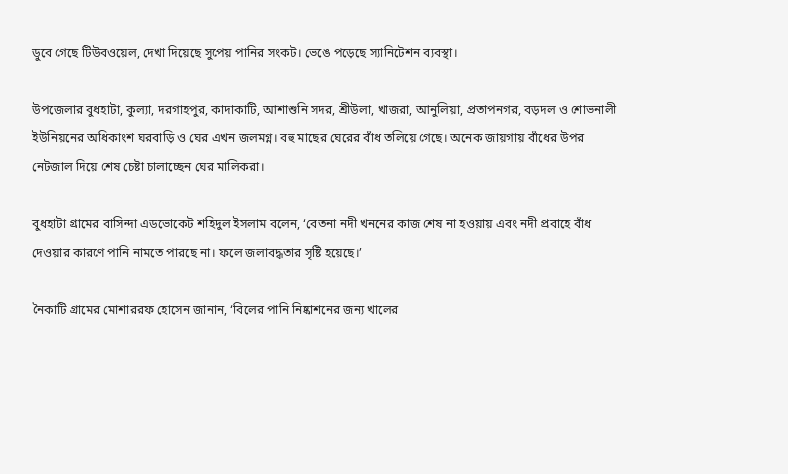ডুবে গেছে টিউবওয়েল, দেখা দিয়েছে সুপেয় পানির সংকট। ভেঙে পড়েছে স্যানিটেশন ব্যবস্থা।

উপজেলার বুধহাটা, কুল্যা, দরগাহপুর, কাদাকাটি, আশাশুনি সদর, শ্রীউলা, খাজরা, আনুলিয়া, প্রতাপনগর, বড়দল ও শোভনালী ইউনিয়নের অধিকাংশ ঘরবাড়ি ও ঘের এখন জলমগ্ন। বহু মাছের ঘেরের বাঁধ তলিয়ে গেছে। অনেক জায়গায় বাঁধের উপর নেটজাল দিয়ে শেষ চেষ্টা চালাচ্ছেন ঘের মালিকরা।

বুধহাটা গ্রামের বাসিন্দা এডভোকেট শহিদুল ইসলাম বলেন, ‘বেতনা নদী খননের কাজ শেষ না হওয়ায় এবং নদী প্রবাহে বাঁধ দেওয়ার কারণে পানি নামতে পারছে না। ফলে জলাবদ্ধতার সৃষ্টি হয়েছে।’

নৈকাটি গ্রামের মোশাররফ হোসেন জানান, ‘বিলের পানি নিষ্কাশনের জন্য খালের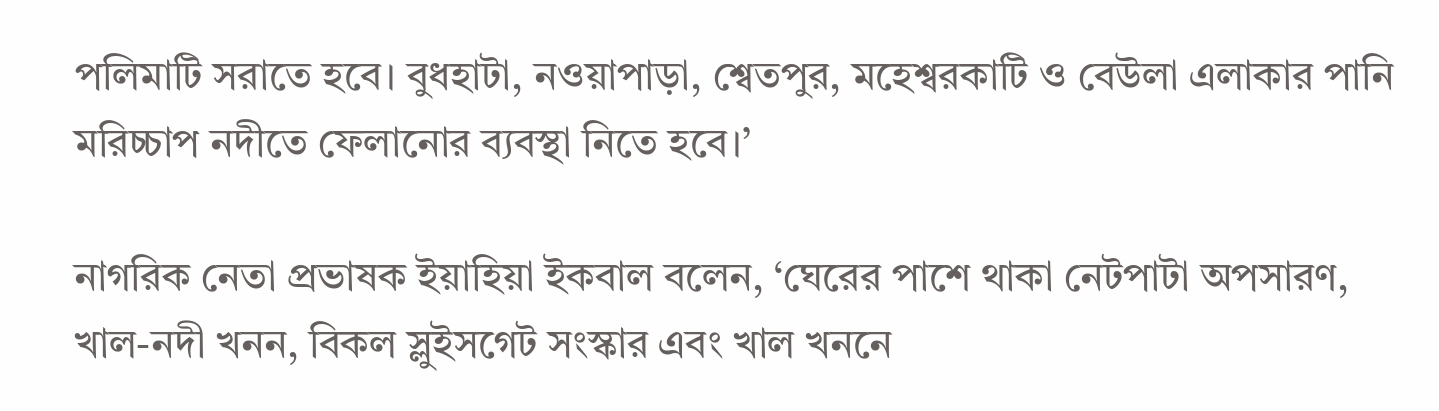পলিমাটি সরাতে হবে। বুধহাটা, নওয়াপাড়া, শ্বেতপুর, মহেশ্বরকাটি ও বেউলা এলাকার পানি মরিচ্চাপ নদীতে ফেলানোর ব্যবস্থা নিতে হবে।’

নাগরিক নেতা প্রভাষক ইয়াহিয়া ইকবাল বলেন, ‘ঘেরের পাশে থাকা নেটপাটা অপসারণ, খাল-নদী খনন, বিকল স্লুইসগেট সংস্কার এবং খাল খননে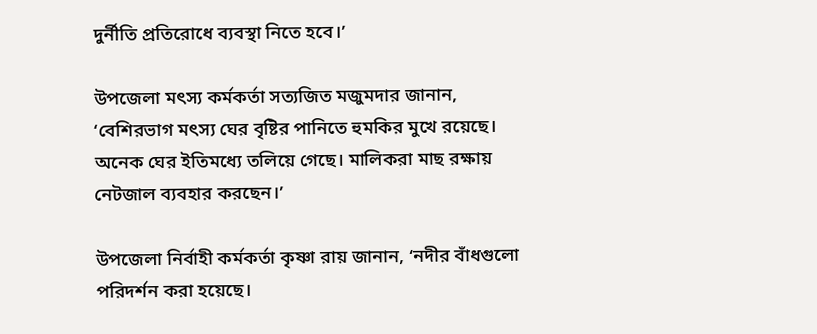দুর্নীতি প্রতিরোধে ব্যবস্থা নিতে হবে।’

উপজেলা মৎস্য কর্মকর্তা সত্যজিত মজুমদার জানান, ‘বেশিরভাগ মৎস্য ঘের বৃষ্টির পানিতে হুমকির মুখে রয়েছে। অনেক ঘের ইতিমধ্যে তলিয়ে গেছে। মালিকরা মাছ রক্ষায় নেটজাল ব্যবহার করছেন।’

উপজেলা নির্বাহী কর্মকর্তা কৃষ্ণা রায় জানান, ‘নদীর বাঁধগুলো পরিদর্শন করা হয়েছে।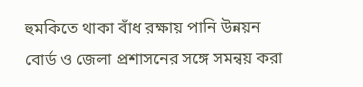হুমকিতে থাকা বাঁধ রক্ষায় পানি উন্নয়ন বোর্ড ও জেলা প্রশাসনের সঙ্গে সমন্বয় করা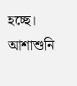হচ্ছে। আশাশুনি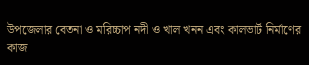উপজেলার বেতনা ও মরিচ্চাপ নদী ও খাল খনন এবং কালভার্ট নির্মাণের কাজ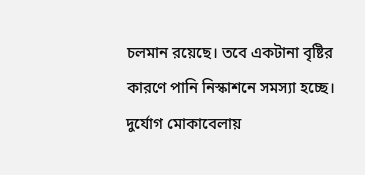চলমান রয়েছে। তবে একটানা বৃষ্টির কারণে পানি নিস্কাশনে সমস্যা হচ্ছে। দুর্যোগ মোকাবেলায়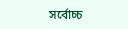সর্বোচ্চ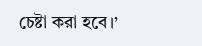চেষ্টা করা হবে।’